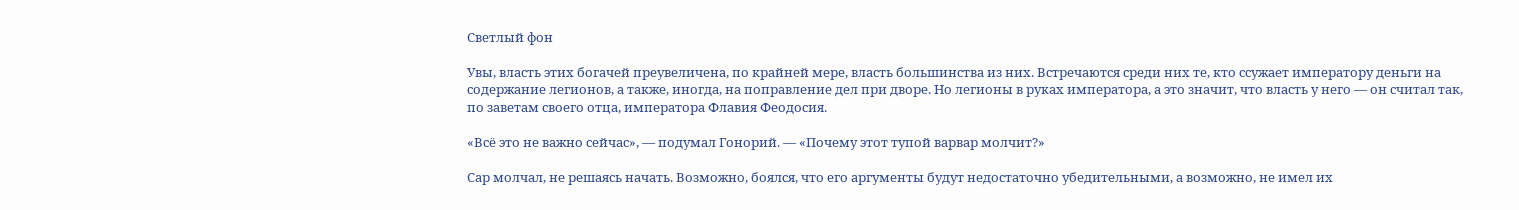Светлый фон

Увы, власть этих богачей преувеличена, по крайней мере, власть большинства из них. Встречаются среди них те, кто ссужает императору деньги на содержание легионов, а также, иногда, на поправление дел при дворе. Но легионы в руках императора, а это значит, что власть у него — он считал так, по заветам своего отца, императора Флавия Феодосия.

«Всё это не важно сейчас», — подумал Гонорий. — «Почему этот тупой варвар молчит?»

Сар молчал, не решаясь начать. Возможно, боялся, что его аргументы будут недостаточно убедительными, а возможно, не имел их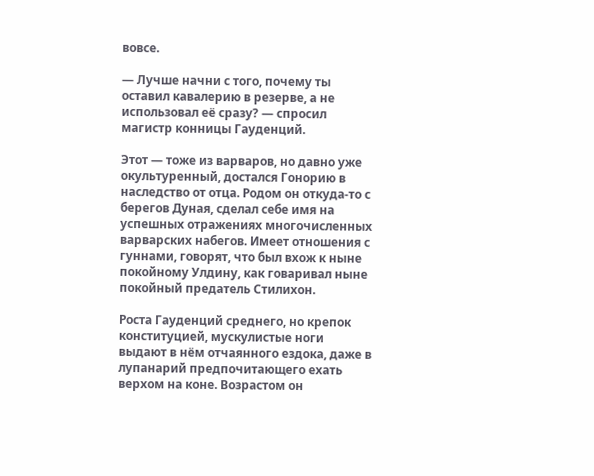вовсе.

— Лучше начни с того, почему ты оставил кавалерию в резерве, а не использовал её сразу? — спросил магистр конницы Гауденций.

Этот — тоже из варваров, но давно уже окультуренный, достался Гонорию в наследство от отца. Родом он откуда-то с берегов Дуная, сделал себе имя на успешных отражениях многочисленных варварских набегов. Имеет отношения с гуннами, говорят, что был вхож к ныне покойному Улдину, как говаривал ныне покойный предатель Стилихон.

Роста Гауденций среднего, но крепок конституцией, мускулистые ноги выдают в нём отчаянного ездока, даже в лупанарий предпочитающего ехать верхом на коне. Возрастом он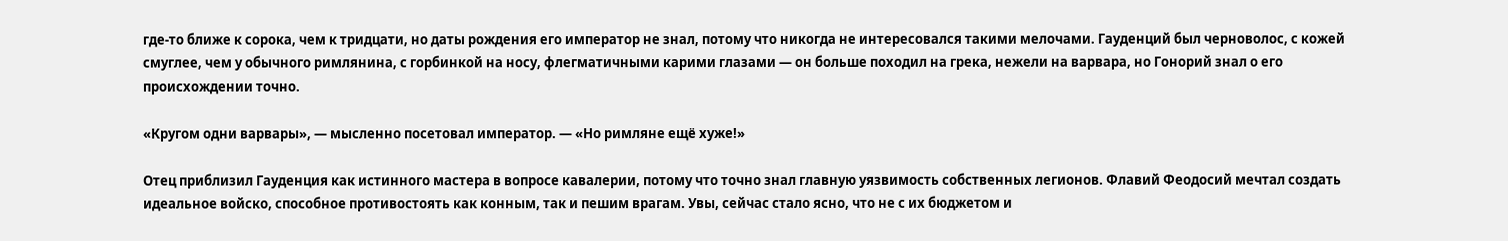где-то ближе к сорока, чем к тридцати, но даты рождения его император не знал, потому что никогда не интересовался такими мелочами. Гауденций был черноволос, с кожей смуглее, чем у обычного римлянина, с горбинкой на носу, флегматичными карими глазами — он больше походил на грека, нежели на варвара, но Гонорий знал о его происхождении точно.

«Кругом одни варвары», — мысленно посетовал император. — «Но римляне ещё хуже!»

Отец приблизил Гауденция как истинного мастера в вопросе кавалерии, потому что точно знал главную уязвимость собственных легионов. Флавий Феодосий мечтал создать идеальное войско, способное противостоять как конным, так и пешим врагам. Увы, сейчас стало ясно, что не с их бюджетом и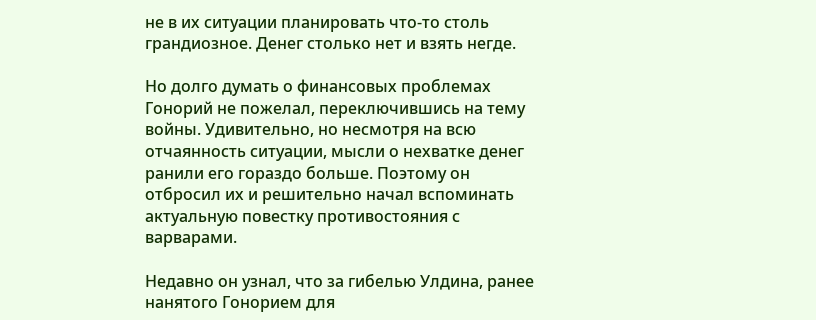не в их ситуации планировать что-то столь грандиозное. Денег столько нет и взять негде.

Но долго думать о финансовых проблемах Гонорий не пожелал, переключившись на тему войны. Удивительно, но несмотря на всю отчаянность ситуации, мысли о нехватке денег ранили его гораздо больше. Поэтому он отбросил их и решительно начал вспоминать актуальную повестку противостояния с варварами.

Недавно он узнал, что за гибелью Улдина, ранее нанятого Гонорием для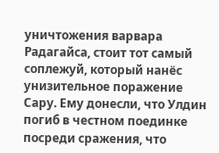уничтожения варвара Радагайса, стоит тот самый соплежуй, который нанёс унизительное поражение Сару. Ему донесли, что Улдин погиб в честном поединке посреди сражения, что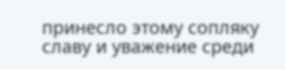принесло этому сопляку славу и уважение среди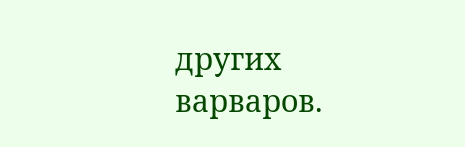других варваров.